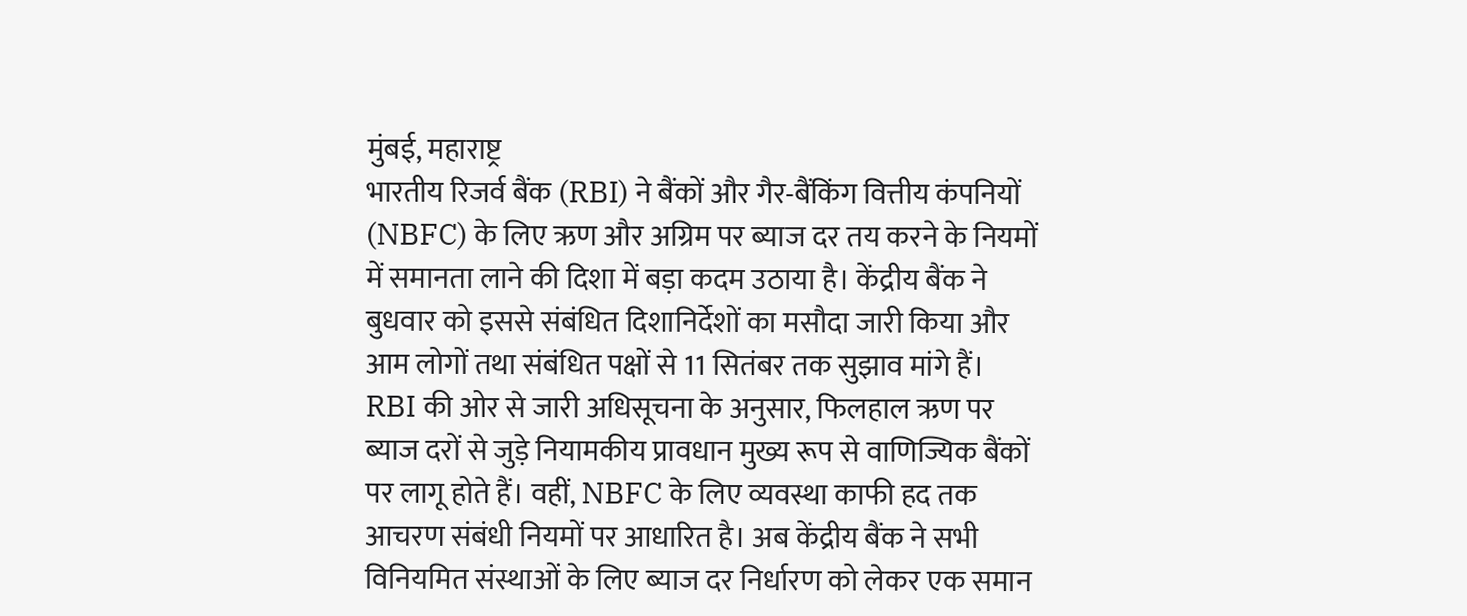मुंबई, महाराष्ट्र
भारतीय रिजर्व बैंक (RBI) ने बैंकों और गैर-बैंकिंग वित्तीय कंपनियों (NBFC) के लिए ऋण और अग्रिम पर ब्याज दर तय करने के नियमों में समानता लाने की दिशा में बड़ा कदम उठाया है। केंद्रीय बैंक ने बुधवार को इससे संबंधित दिशानिर्देशों का मसौदा जारी किया और आम लोगों तथा संबंधित पक्षों से 11 सितंबर तक सुझाव मांगे हैं।
RBI की ओर से जारी अधिसूचना के अनुसार, फिलहाल ऋण पर ब्याज दरों से जुड़े नियामकीय प्रावधान मुख्य रूप से वाणिज्यिक बैंकों पर लागू होते हैं। वहीं, NBFC के लिए व्यवस्था काफी हद तक आचरण संबंधी नियमों पर आधारित है। अब केंद्रीय बैंक ने सभी विनियमित संस्थाओं के लिए ब्याज दर निर्धारण को लेकर एक समान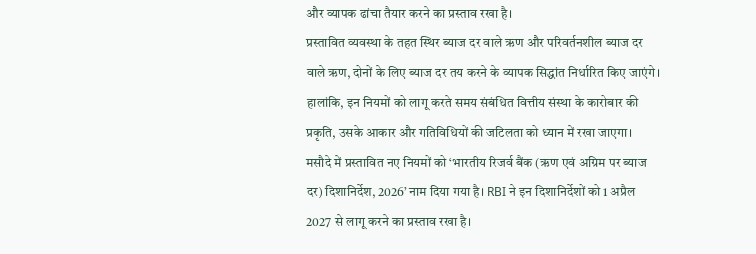और व्यापक ढांचा तैयार करने का प्रस्ताव रखा है।
प्रस्तावित व्यवस्था के तहत स्थिर ब्याज दर वाले ऋण और परिवर्तनशील ब्याज दर वाले ऋण, दोनों के लिए ब्याज दर तय करने के व्यापक सिद्धांत निर्धारित किए जाएंगे। हालांकि, इन नियमों को लागू करते समय संबंधित वित्तीय संस्था के कारोबार की प्रकृति, उसके आकार और गतिविधियों की जटिलता को ध्यान में रखा जाएगा।
मसौदे में प्रस्तावित नए नियमों को ‘भारतीय रिजर्व बैंक (ऋण एवं अग्रिम पर ब्याज दर) दिशानिर्देश, 2026’ नाम दिया गया है। RBI ने इन दिशानिर्देशों को 1 अप्रैल 2027 से लागू करने का प्रस्ताव रखा है।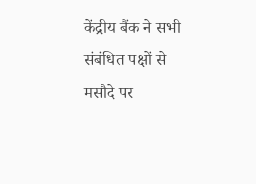केंद्रीय बैंक ने सभी संबंधित पक्षों से मसौदे पर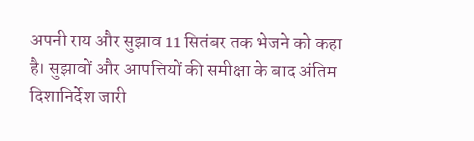अपनी राय और सुझाव 11 सितंबर तक भेजने को कहा है। सुझावों और आपत्तियों की समीक्षा के बाद अंतिम दिशानिर्देश जारी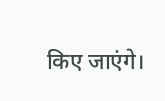किए जाएंगे।